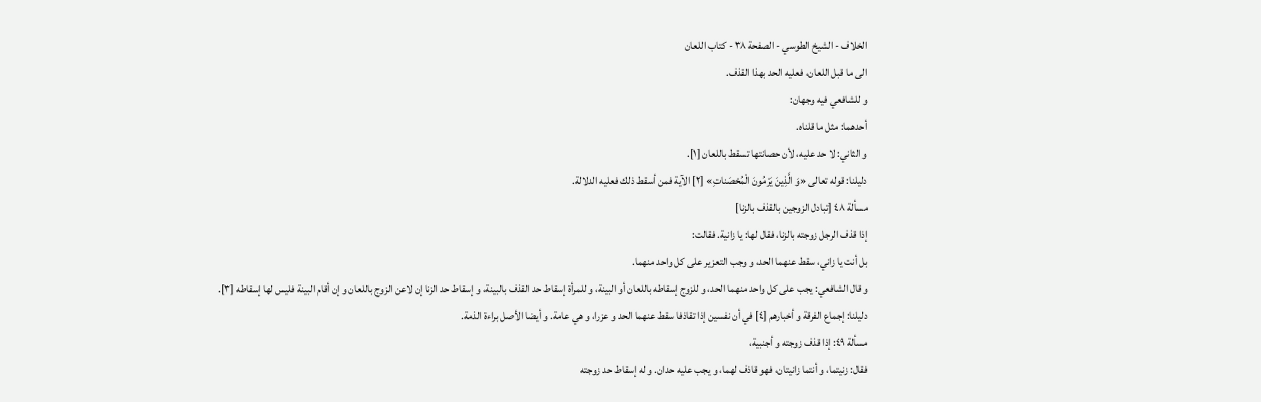الخلاف - الشيخ الطوسي - الصفحة ٣٨ - كتاب اللعان
الى ما قبل اللعان، فعليه الحد بهذا القذف.
و للشافعي فيه وجهان:
أحدهما: مثل ما قلناه.
و الثاني: لا حد عليه، لأن حصانتها تسقط باللعان [١].
دليلنا: قوله تعالى «وَ الَّذِينَ يَرْمُونَ الْمُحْصَناتِ» [٢] الآية فمن أسقط ذلك فعليه الدلالة.
مسألة ٤٨ [تبادل الزوجين بالقذف بالزنا]
إذا قذف الرجل زوجته بالزنا، فقال لها: يا زانية. فقالت:
بل أنت يا زاني، سقط عنهما الحد، و وجب التعزير على كل واحد منهما.
و قال الشافعي: يجب على كل واحد منهما الحد، و للزوج إسقاطه باللعان أو البينة، و للمرأة إسقاط حد القذف بالبينة، و إسقاط حد الزنا إن لاعن الزوج باللعان و إن أقام البينة فليس لها إسقاطه [٣].
دليلنا: إجماع الفرقة و أخبارهم [٤] في أن نفسين إذا تقاذفا سقط عنهما الحد و عزرا، و هي عامة. و أيضا الأصل براءة الذمة.
مسألة ٤٩: إذا قذف زوجته و أجنبية،
فقال: زنيتما، و أنتما زانيتان، فهو قاذف لهما، و يجب عليه حدان. و له إسقاط حد زوجته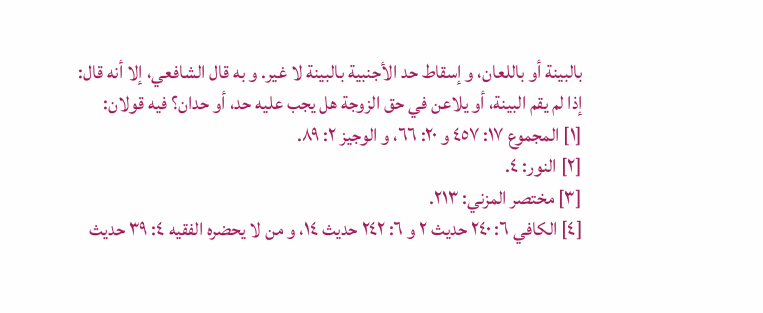بالبينة أو باللعان، و إسقاط حد الأجنبية بالبينة لا غير. و به قال الشافعي، إلا أنه قال: إذا لم يقم البينة، أو يلاعن في حق الزوجة هل يجب عليه حد، أو حدان؟ فيه قولان:
[١] المجموع ١٧: ٤٥٧ و ٢٠: ٦٦، و الوجيز ٢: ٨٩.
[٢] النور: ٤.
[٣] مختصر المزني: ٢١٣.
[٤] الكافي ٦: ٢٤٠ حديث ٢ و ٦: ٢٤٢ حديث ١٤، و من لا يحضره الفقيه ٤: ٣٩ حديث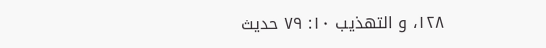١٢٨، و التهذيب ١٠: ٧٩ حديث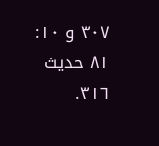٣٠٧ و ١٠: ٨١ حديث ٣١٦.